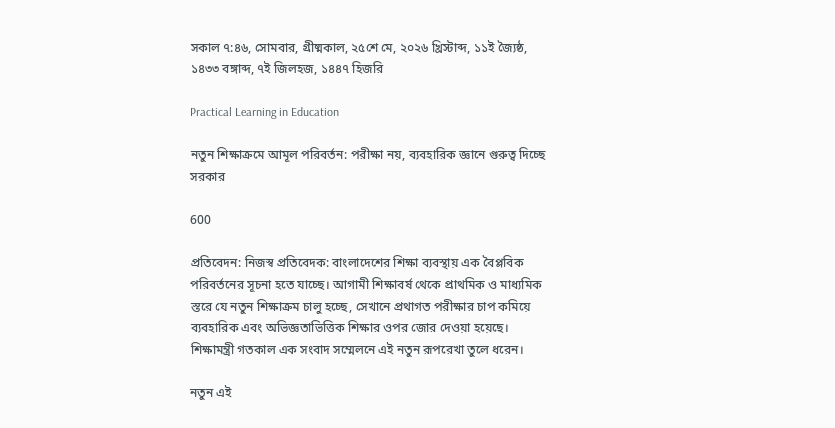সকাল ৭:৪৬, সোমবার, গ্রীষ্মকাল, ২৫শে মে, ২০২৬ খ্রিস্টাব্দ, ১১ই জ্যৈষ্ঠ, ১৪৩৩ বঙ্গাব্দ, ৭ই জিলহজ, ১৪৪৭ হিজরি

Practical Learning in Education

নতুন শিক্ষাক্রমে আমূল পরিবর্তন: পরীক্ষা নয়, ব্যবহারিক জ্ঞানে গুরুত্ব দিচ্ছে সরকার

600

প্রতিবেদন: নিজস্ব প্রতিবেদক: বাংলাদেশের শিক্ষা ব্যবস্থায় এক বৈপ্লবিক পরিবর্তনের সূচনা হতে যাচ্ছে। আগামী শিক্ষাবর্ষ থেকে প্রাথমিক ও মাধ্যমিক স্তরে যে নতুন শিক্ষাক্রম চালু হচ্ছে, সেখানে প্রথাগত পরীক্ষার চাপ কমিয়ে ব্যবহারিক এবং অভিজ্ঞতাভিত্তিক শিক্ষার ওপর জোর দেওয়া হয়েছে। শিক্ষামন্ত্রী গতকাল এক সংবাদ সম্মেলনে এই নতুন রূপরেখা তুলে ধরেন।

নতুন এই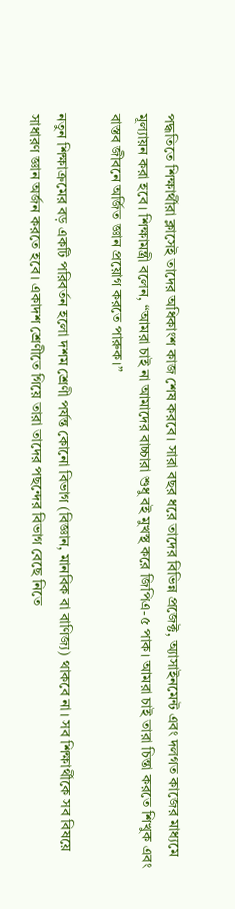পদ্ধতিতে শিক্ষার্থীরা ক্লাসেই তাদের অধিকাংশ কাজ শেষ করবে। সারা বছর ধরে তাদের বিভিন্ন প্রজেক্ট, অ্যাসাইনমেন্ট এবং দলগত কাজের মাধ্যমে মূল্যায়ন করা হবে। শিক্ষামন্ত্রী বলেন, “আমরা চাই না আমাদের বাচ্চারা শুধু বই মুখস্থ করে জিপিএ-৫ পাক। আমরা চাই তারা চিন্তা করতে শিখুক এবং বাস্তব জীবনে অর্জিত জ্ঞান প্রয়োগ করতে পারুক।”

নতুন শিক্ষাক্রমের বড় একটি পরিবর্তন হলো দশম শ্রেণী পর্যন্ত কোনো বিভাগ (বিজ্ঞান, মানবিক বা বাণিজ্য) থাকবে না। সব শিক্ষার্থীকে সব বিষয়ে সাধারণ জ্ঞান অর্জন করতে হবে। একাদশ শ্রেণীতে গিয়ে তারা তাদের পছন্দের বিভাগ বেছে নিতে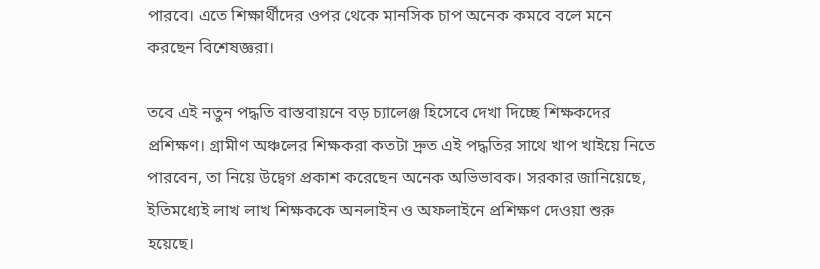পারবে। এতে শিক্ষার্থীদের ওপর থেকে মানসিক চাপ অনেক কমবে বলে মনে করছেন বিশেষজ্ঞরা।

তবে এই নতুন পদ্ধতি বাস্তবায়নে বড় চ্যালেঞ্জ হিসেবে দেখা দিচ্ছে শিক্ষকদের প্রশিক্ষণ। গ্রামীণ অঞ্চলের শিক্ষকরা কতটা দ্রুত এই পদ্ধতির সাথে খাপ খাইয়ে নিতে পারবেন, তা নিয়ে উদ্বেগ প্রকাশ করেছেন অনেক অভিভাবক। সরকার জানিয়েছে, ইতিমধ্যেই লাখ লাখ শিক্ষককে অনলাইন ও অফলাইনে প্রশিক্ষণ দেওয়া শুরু হয়েছে।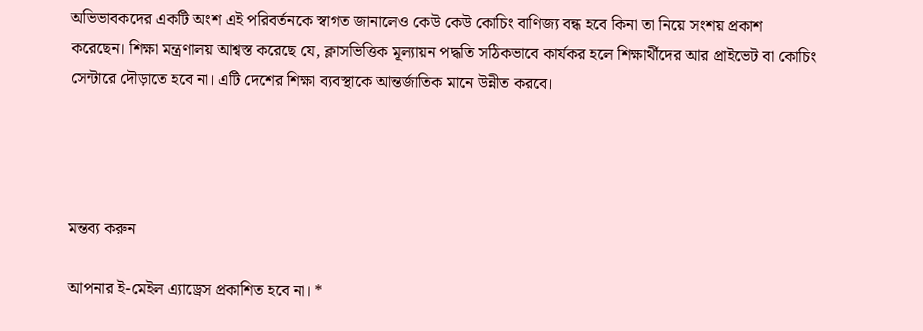অভিভাবকদের একটি অংশ এই পরিবর্তনকে স্বাগত জানালেও কেউ কেউ কোচিং বাণিজ্য বন্ধ হবে কিনা তা নিয়ে সংশয় প্রকাশ করেছেন। শিক্ষা মন্ত্রণালয় আশ্বস্ত করেছে যে, ক্লাসভিত্তিক মূল্যায়ন পদ্ধতি সঠিকভাবে কার্যকর হলে শিক্ষার্থীদের আর প্রাইভেট বা কোচিং সেন্টারে দৌড়াতে হবে না। এটি দেশের শিক্ষা ব্যবস্থাকে আন্তর্জাতিক মানে উন্নীত করবে।




মন্তব্য করুন

আপনার ই-মেইল এ্যাড্রেস প্রকাশিত হবে না। *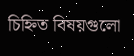চিহ্নিত বিষয়গুলো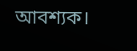আবশ্যক।